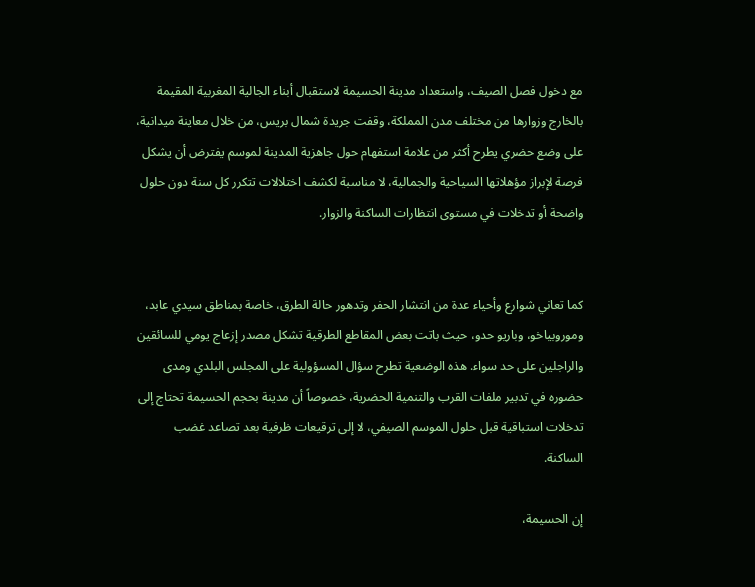مع دخول فصل الصيف، واستعداد مدينة الحسيمة لاستقبال أبناء الجالية المغربية المقيمة بالخارج وزوارها من مختلف مدن المملكة، وقفت جريدة شمال بريس، من خلال معاينة ميدانية، على وضع حضري يطرح أكثر من علامة استفهام حول جاهزية المدينة لموسم يفترض أن يشكل فرصة لإبراز مؤهلاتها السياحية والجمالية، لا مناسبة لكشف اختلالات تتكرر كل سنة دون حلول واضحة أو تدخلات في مستوى انتظارات الساكنة والزوار.


كما تعاني شوارع وأحياء عدة من انتشار الحفر وتدهور حالة الطرق، خاصة بمناطق سيدي عابد، وموروبياخو، وباريو حدو، حيث باتت بعض المقاطع الطرقية تشكل مصدر إزعاج يومي للسائقين والراجلين على حد سواء. هذه الوضعية تطرح سؤال المسؤولية على المجلس البلدي ومدى حضوره في تدبير ملفات القرب والتنمية الحضرية، خصوصاً أن مدينة بحجم الحسيمة تحتاج إلى تدخلات استباقية قبل حلول الموسم الصيفي، لا إلى ترقيعات ظرفية بعد تصاعد غضب الساكنة.

إن الحسيمة،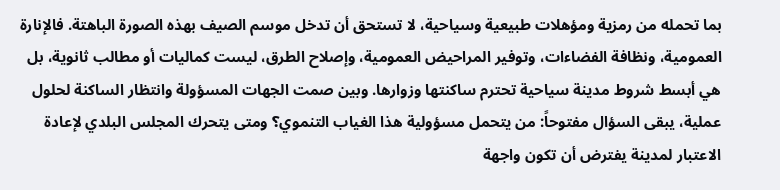بما تحمله من رمزية ومؤهلات طبيعية وسياحية، لا تستحق أن تدخل موسم الصيف بهذه الصورة الباهتة. فالإنارة العمومية، ونظافة الفضاءات، وتوفير المراحيض العمومية، وإصلاح الطرق، ليست كماليات أو مطالب ثانوية، بل هي أبسط شروط مدينة سياحية تحترم ساكنتها وزوارها. وبين صمت الجهات المسؤولة وانتظار الساكنة لحلول عملية، يبقى السؤال مفتوحاً: من يتحمل مسؤولية هذا الغياب التنموي؟ ومتى يتحرك المجلس البلدي لإعادة الاعتبار لمدينة يفترض أن تكون واجهة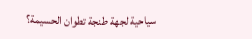سياحية لجهة طنجة تطوان الحسيمة؟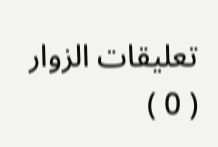تعليقات الزوار ( 0 )